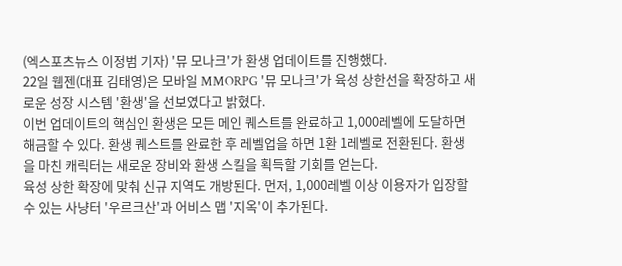(엑스포츠뉴스 이정범 기자) '뮤 모나크'가 환생 업데이트를 진행했다.
22일 웹젠(대표 김태영)은 모바일 MMORPG '뮤 모나크'가 육성 상한선을 확장하고 새로운 성장 시스템 '환생'을 선보였다고 밝혔다.
이번 업데이트의 핵심인 환생은 모든 메인 퀘스트를 완료하고 1,000레벨에 도달하면 해금할 수 있다. 환생 퀘스트를 완료한 후 레벨업을 하면 1환 1레벨로 전환된다. 환생을 마친 캐릭터는 새로운 장비와 환생 스킬을 획득할 기회를 얻는다.
육성 상한 확장에 맞춰 신규 지역도 개방된다. 먼저, 1,000레벨 이상 이용자가 입장할 수 있는 사냥터 '우르크산'과 어비스 맵 '지옥'이 추가된다.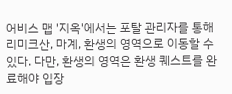어비스 맵 '지옥'에서는 포탈 관리자를 통해 리미크산, 마계, 환생의 영역으로 이동할 수 있다. 다만, 환생의 영역은 환생 퀘스트를 완료해야 입장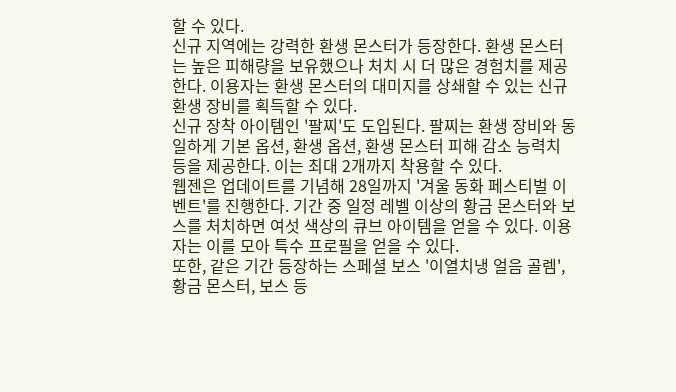할 수 있다.
신규 지역에는 강력한 환생 몬스터가 등장한다. 환생 몬스터는 높은 피해량을 보유했으나 처치 시 더 많은 경험치를 제공한다. 이용자는 환생 몬스터의 대미지를 상쇄할 수 있는 신규 환생 장비를 획득할 수 있다.
신규 장착 아이템인 '팔찌'도 도입된다. 팔찌는 환생 장비와 동일하게 기본 옵션, 환생 옵션, 환생 몬스터 피해 감소 능력치 등을 제공한다. 이는 최대 2개까지 착용할 수 있다.
웹젠은 업데이트를 기념해 28일까지 '겨울 동화 페스티벌 이벤트'를 진행한다. 기간 중 일정 레벨 이상의 황금 몬스터와 보스를 처치하면 여섯 색상의 큐브 아이템을 얻을 수 있다. 이용자는 이를 모아 특수 프로필을 얻을 수 있다.
또한, 같은 기간 등장하는 스페셜 보스 '이열치냉 얼음 골렘', 황금 몬스터, 보스 등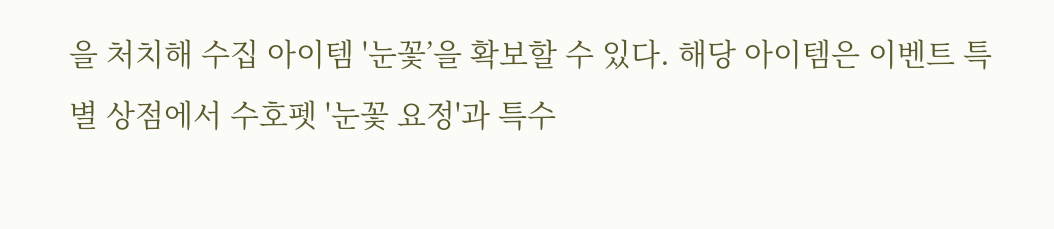을 처치해 수집 아이템 '눈꽃’을 확보할 수 있다. 해당 아이템은 이벤트 특별 상점에서 수호펫 '눈꽃 요정'과 특수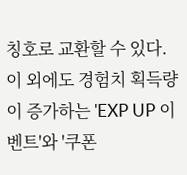칭호로 교환할 수 있다.
이 외에도 경험치 획득량이 증가하는 'EXP UP 이벤트'와 '쿠폰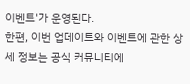이벤트'가 운영된다.
한편, 이번 업데이트와 이벤트에 관한 상세 정보는 공식 커뮤니티에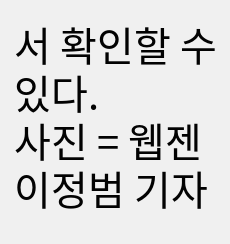서 확인할 수 있다.
사진 = 웹젠
이정범 기자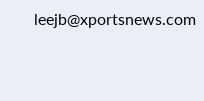leejb@xportsnews.com